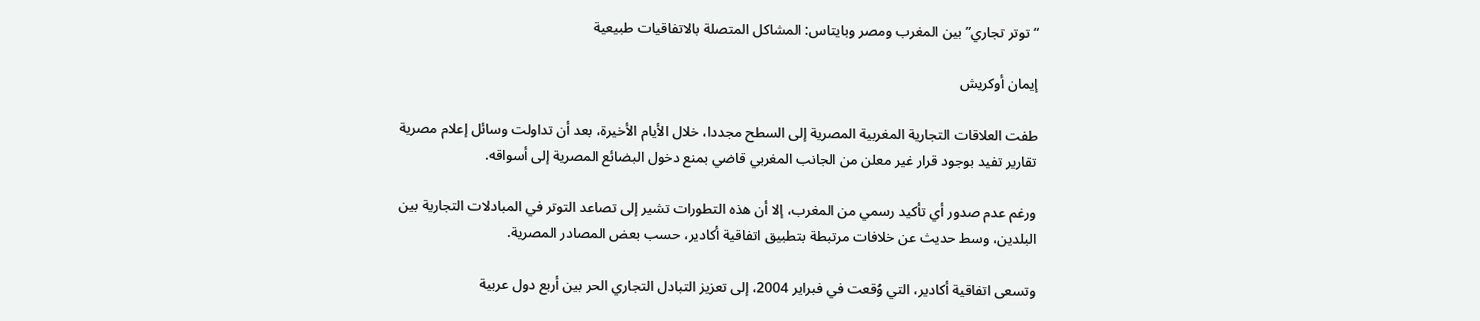“توتر تجاري” بين المغرب ومصر وبايتاس: المشاكل المتصلة بالاتفاقيات طبيعية

إيمان أوكريش

طفت العلاقات التجارية المغربية المصرية إلى السطح مجددا، خلال الأيام الأخيرة، بعد أن تداولت وسائل إعلام مصرية تقارير تفيد بوجود قرار غير معلن من الجانب المغربي قاضي بمنع دخول البضائع المصرية إلى أسواقه.

ورغم عدم صدور أي تأكيد رسمي من المغرب، إلا أن هذه التطورات تشير إلى تصاعد التوتر في المبادلات التجارية بين البلدين، وسط حديث عن خلافات مرتبطة بتطبيق اتفاقية أكادير، حسب بعض المصادر المصرية.

وتسعى اتفاقية أكادير، التي وُقعت في فبراير 2004، إلى تعزيز التبادل التجاري الحر بين أربع دول عربية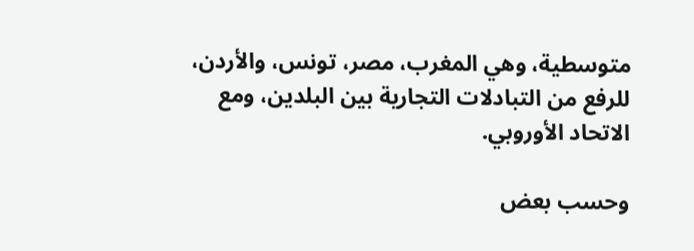متوسطية، وهي المغرب، مصر، تونس، والأردن، للرفع من التبادلات التجارية بين البلدين، ومع الاتحاد الأوروبي.

وحسب بعض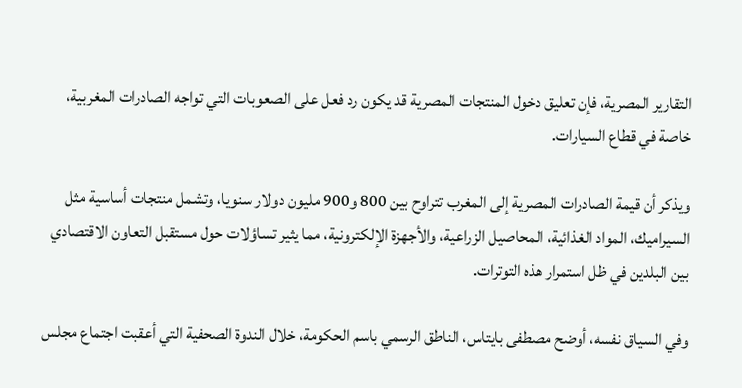التقارير المصرية، فإن تعليق دخول المنتجات المصرية قد يكون رد فعل على الصعوبات التي تواجه الصادرات المغربية، خاصة في قطاع السيارات.

ويذكر أن قيمة الصادرات المصرية إلى المغرب تتراوح بين 800 و900 مليون دولار سنويا، وتشمل منتجات أساسية مثل السيراميك، المواد الغذائية، المحاصيل الزراعية، والأجهزة الإلكترونية، مما يثير تساؤلات حول مستقبل التعاون الاقتصادي بين البلدين في ظل استمرار هذه التوترات.

وفي السياق نفسه، أوضح مصطفى بايتاس، الناطق الرسمي باسم الحكومة، خلال الندوة الصحفية التي أعقبت اجتماع مجلس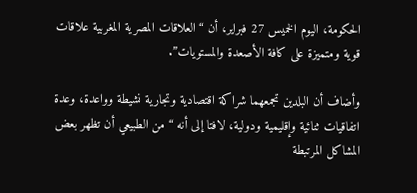الحكومة، اليوم الخميس 27 فبراير، أن “العلاقات المصرية المغربية علاقات قوية ومتميزة على كافة الأصعدة والمستويات”.

وأضاف أن البلدين تجمعهما شراكة اقتصادية وتجارية نشيطة وواعدة، وعدة اتفاقيات ثنائية وإقليمية ودولية، لافتا إلى أنه “من الطبيعي أن تظهر بعض المشاكل المرتبطة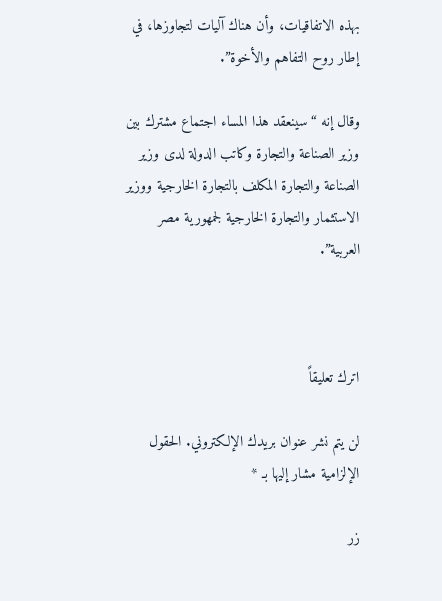بهذه الاتفاقيات، وأن هناك آليات لتجاوزها، في إطار روح التفاهم والأخوة”.

وقال إنه “سينعقد هذا المساء اجتماع مشترك بين وزير الصناعة والتجارة وكاتب الدولة لدى وزير الصناعة والتجارة المكلف بالتجارة الخارجية ووزير الاستثمار والتجارة الخارجية لجمهورية مصر العربية”.



اترك تعليقاً

لن يتم نشر عنوان بريدك الإلكتروني. الحقول الإلزامية مشار إليها بـ *

زر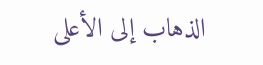الذهاب إلى الأعلى